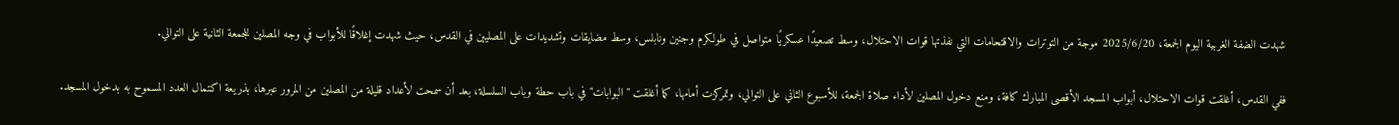شهدت الضفة الغربية اليوم الجمعة، 2025/6/20 موجة من التوترات والاقتحامات التي نفذتها قوات الاحتلال، وسط تصعيدًا عسكريًا متواصل في طولكرم وجنين ونابلس، وسط مضايقات وتشديدات على المصليين في القدس، حيث شهدت إغلاقًا للأبواب في وجه المصلين للجمعة الثانية على التوالي.

ففي القدس، أغلقت قوات الاحتلال، أبواب المسجد الأقصى المبارك كافة، ومنع دخول المصلين لأداء صلاة الجمعة، للأسبوع الثاني على التوالي، وتمركزت أمامها، كما أغلقت "البوابات" في باب حطة وباب السلسلة، بعد أن سمحت لأعداد قليلة من المصلين من المرور عبرها، بذريعة اكتمال العدد المسموح به بدخول المسجد.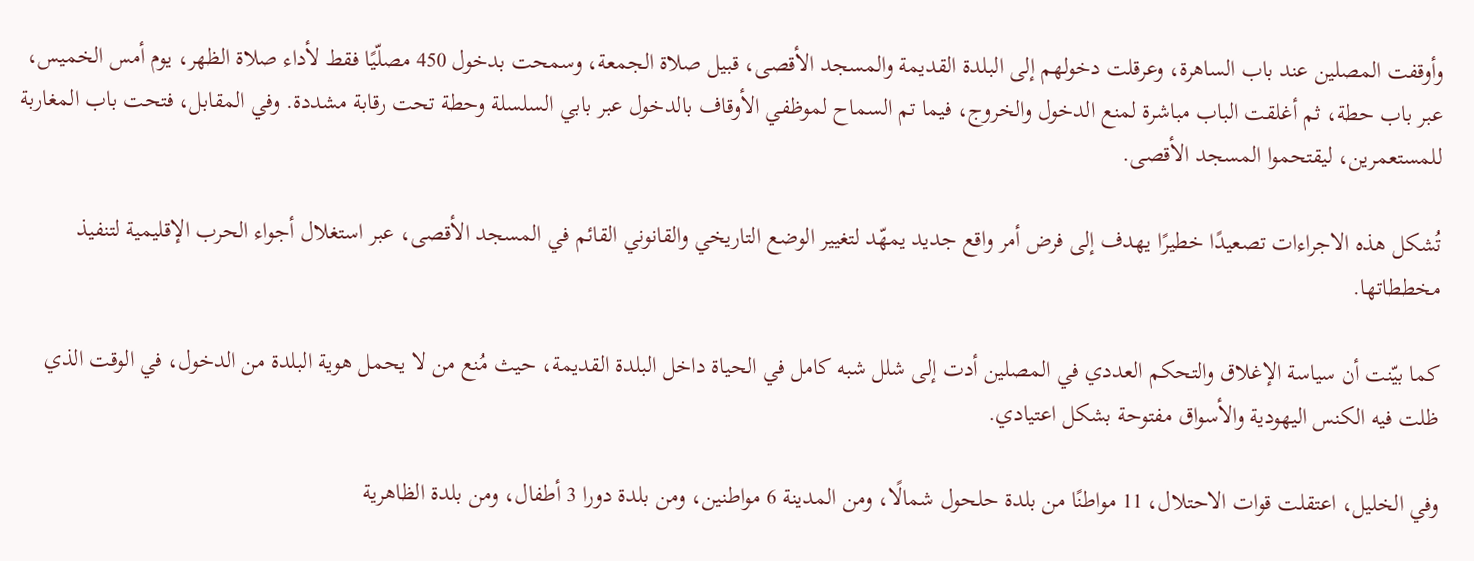وأوقفت المصلين عند باب الساهرة، وعرقلت دخولهم إلى البلدة القديمة والمسجد الأقصى، قبيل صلاة الجمعة، وسمحت بدخول 450 مصلّيًا فقط لأداء صلاة الظهر، يوم أمس الخميس، عبر باب حطة، ثم أغلقت الباب مباشرة لمنع الدخول والخروج، فيما تم السماح لموظفي الأوقاف بالدخول عبر بابي السلسلة وحطة تحت رقابة مشددة. وفي المقابل، فتحت باب المغاربة للمستعمرين، ليقتحموا المسجد الأقصى.

تُشكل هذه الاجراءات تصعيدًا خطيرًا يهدف إلى فرض أمر واقع جديد يمهّد لتغيير الوضع التاريخي والقانوني القائم في المسجد الأقصى، عبر استغلال أجواء الحرب الإقليمية لتنفيذ مخططاتها.

كما بيّنت أن سياسة الإغلاق والتحكم العددي في المصلين أدت إلى شلل شبه كامل في الحياة داخل البلدة القديمة، حيث مُنع من لا يحمل هوية البلدة من الدخول، في الوقت الذي ظلت فيه الكنس اليهودية والأسواق مفتوحة بشكل اعتيادي.

وفي الخليل، اعتقلت قوات الاحتلال، 11 مواطنًا من بلدة حلحول شمالًا، ومن المدينة 6 مواطنين، ومن بلدة دورا 3 أطفال، ومن بلدة الظاهرية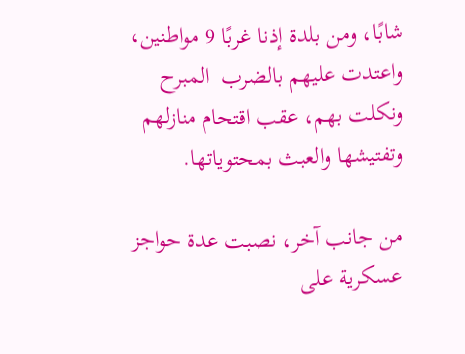شابًا، ومن بلدة إذنا غربًا 9 مواطنين، واعتدت عليهم بالضرب  المبرح  ونكلت بهم، عقب اقتحام منازلهم وتفتيشها والعبث بمحتوياتها.

من جانب آخر، نصبت عدة حواجز عسكرية على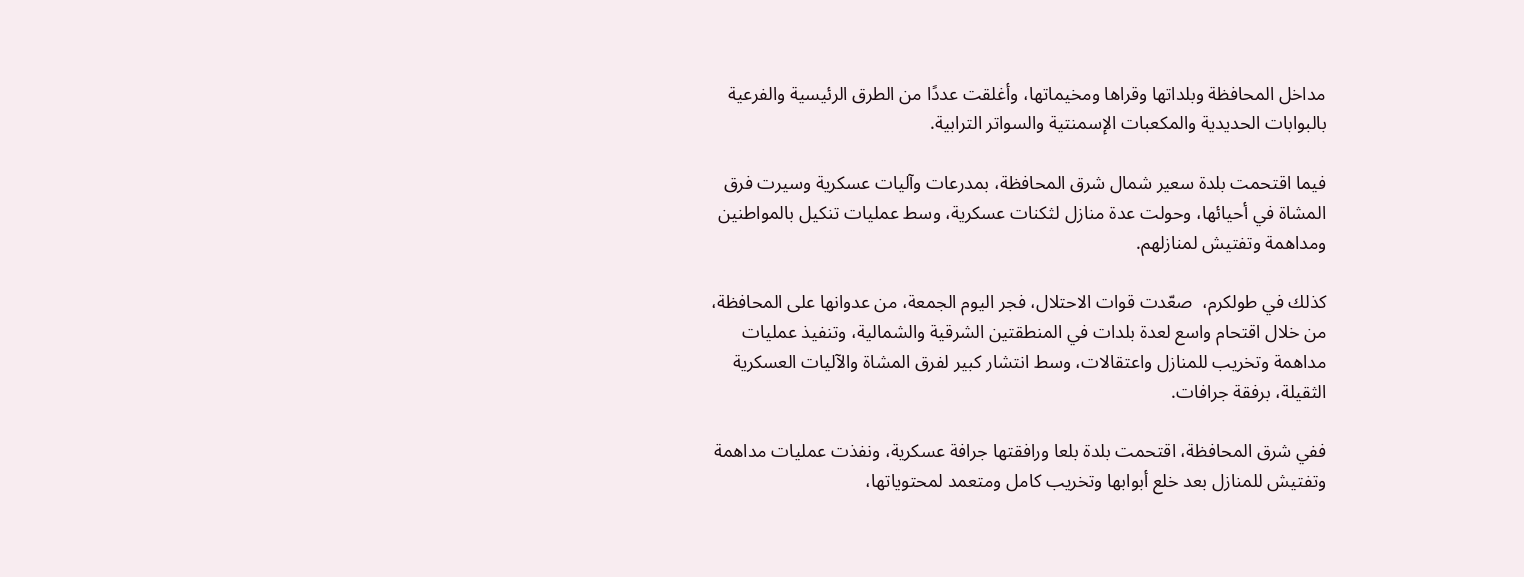مداخل المحافظة وبلداتها وقراها ومخيماتها، وأغلقت عددًا من الطرق الرئيسية والفرعية بالبوابات الحديدية والمكعبات الإسمنتية والسواتر الترابية.

فيما اقتحمت بلدة سعير شمال شرق المحافظة، بمدرعات وآليات عسكرية وسيرت فرق المشاة في أحيائها، وحولت عدة منازل لثكنات عسكرية، وسط عمليات تنكيل بالمواطنين ومداهمة وتفتيش لمنازلهم.

كذلك في طولكرم،  صعّدت قوات الاحتلال، فجر اليوم الجمعة، من عدوانها على المحافظة، من خلال اقتحام واسع لعدة بلدات في المنطقتين الشرقية والشمالية، وتنفيذ عمليات مداهمة وتخريب للمنازل واعتقالات، وسط انتشار كبير لفرق المشاة والآليات العسكرية الثقيلة، برفقة جرافات.

ففي شرق المحافظة، اقتحمت بلدة بلعا ورافقتها جرافة عسكرية، ونفذت عمليات مداهمة وتفتيش للمنازل بعد خلع أبوابها وتخريب كامل ومتعمد لمحتوياتها،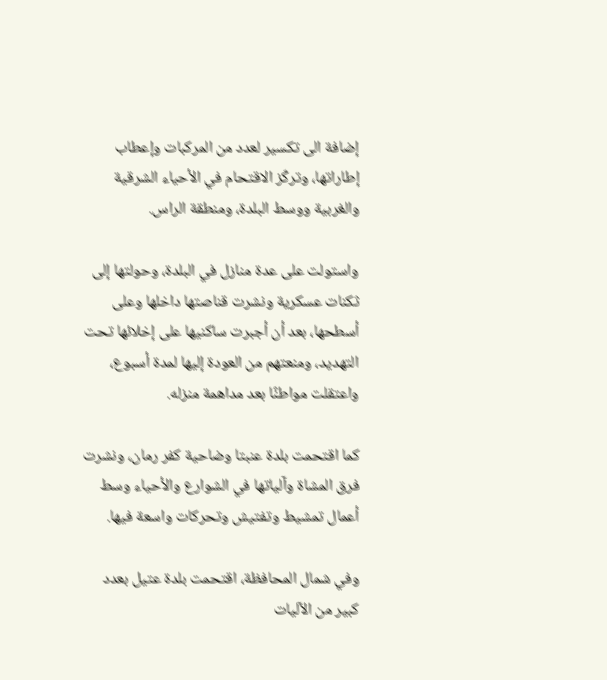إضافة الى تكسير لعدد من المركبات وإعطاب إطاراتها، وتركّز الاقتحام في الأحياء الشرقية والغربية ووسط البلدة، ومنطقة الراس.

واستولت على عدة منازل في البلدة، وحولتها إلى ثكنات عسكرية ونشرت قناصتها داخلها وعلى أسطحها، بعد أن أجبرت ساكنيها على إخلائها تحت التهديد، ومنعتهم من العودة إليها لمدة أسبوع، واعتقلت مواطنًا بعد مداهمة منزله.

كما اقتحمت بلدة عنبتا وضاحية كفر رمان، ونشرت فرق المشاة وآلياتها في الشوارع والأحياء وسط أعمال تمشيط وتفتيش وتحركات واسعة فيها.

وفي شمال المحافظة، اقتحمت بلدة عتيل بعدد كبير من الآليات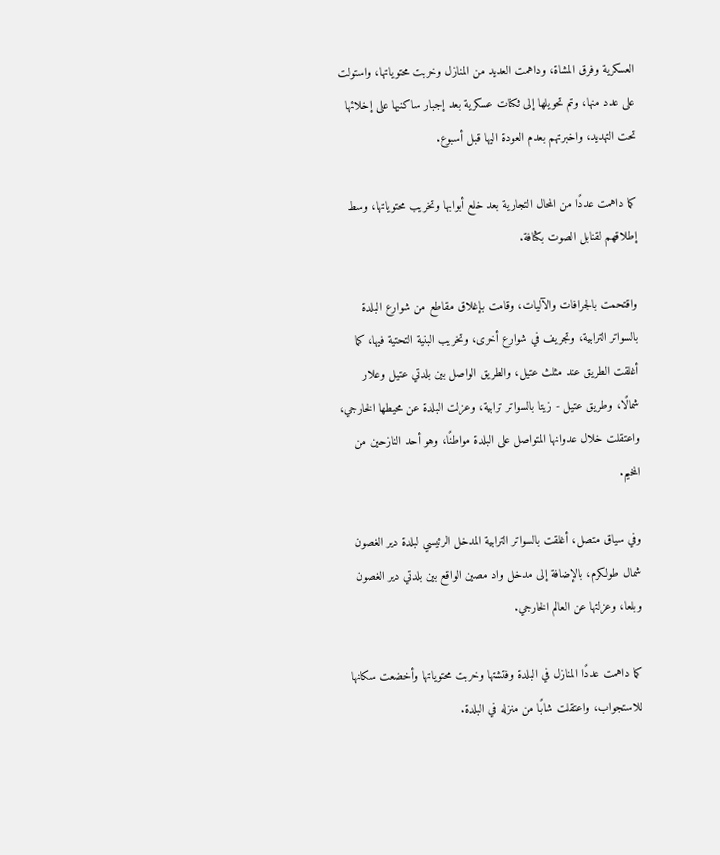العسكرية وفرق المشاة، وداهمت العديد من المنازل وخربت محتوياتها، واستولت على عدد منها، وتم تحويلها إلى ثكنات عسكرية بعد إجبار ساكنيها على إخلائها تحت التهديد، واخبرتهم بعدم العودة اليها قبل أسبوع.

كما داهمت عددًا من المحال التجارية بعد خلع أبوابها وتخريب محتوياتها، وسط إطلاقهم لقنابل الصوت بكثافة.

واقتحمت بالجرافات والآليات، وقامت بإغلاق مقاطع من شوارع البلدة بالسواتر الترابية، وتجريف في شوارع أخرى، وتخريب البنية التحتية فيها، كما أغلقت الطريق عند مثلث عتيل، والطريق الواصل بين بلدتي عتيل وعلار شمالًا، وطريق عتيل - زيتا بالسواتر ترابية، وعزلت البلدة عن محيطها الخارجي، واعتقلت خلال عدوانها المتواصل على البلدة مواطنًا، وهو أحد النازحين من المخيم.

وفي سياق متصل، أغلقت بالسواتر الترابية المدخل الرئيسي لبلدة دير الغصون شمال طولكرم، بالإضافة إلى مدخل واد مصين الواقع بين بلدتي دير الغصون وبلعا، وعزلتها عن العالم الخارجي.

كما داهمت عددًا المنازل في البلدة وفتشتها وخربت محتوياتها وأخضعت سكانها للاستجواب، واعتقلت شابًا من منزله في البلدة.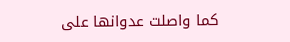كما واصلت عدوانها على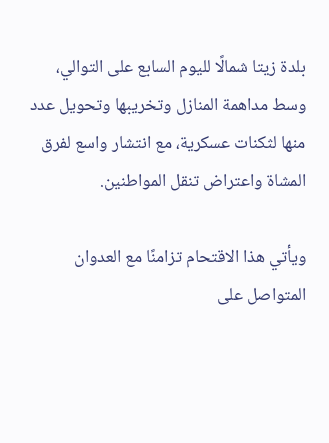بلدة زيتا شمالًا لليوم السابع على التوالي، وسط مداهمة المنازل وتخريبها وتحويل عدد منها لثكنات عسكرية، مع انتشار واسع لفرق المشاة واعتراض تنقل المواطنين.

ويأتي هذا الاقتحام تزامنًا مع العدوان المتواصل على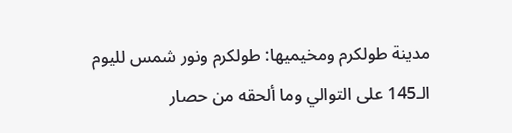مدينة طولكرم ومخيميها: طولكرم ونور شمس لليوم الـ145 على التوالي وما ألحقه من حصار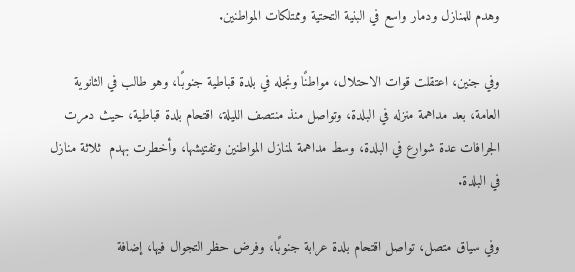وهدم للمنازل ودمار واسع في البنية التحتية وممتلكات المواطنين.

وفي جنين، اعتقلت قوات الاحتلال، مواطنًا ونجله في بلدة قباطية جنوبًا، وهو طالب في الثانوية العامة، بعد مداهمة منزله في البلدة، وتواصل منذ منتصف الليلة، اقتحام بلدة قباطية، حيث دمرت الجرافات عدة شوارع في البلدة، وسط مداهمة لمنازل المواطنين وتفتيشها، وأخطرت بهدم  ثلاثة منازل في البلدة.

وفي سياق متصل، تواصل اقتحام بلدة عرابة جنوبًا، وفرض حظر التجوال فيها، إضافة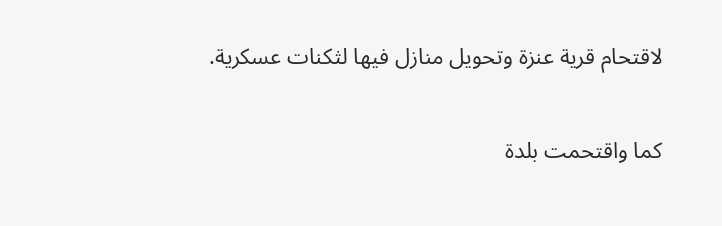لاقتحام قرية عنزة وتحويل منازل فيها لثكنات عسكرية.

كما واقتحمت بلدة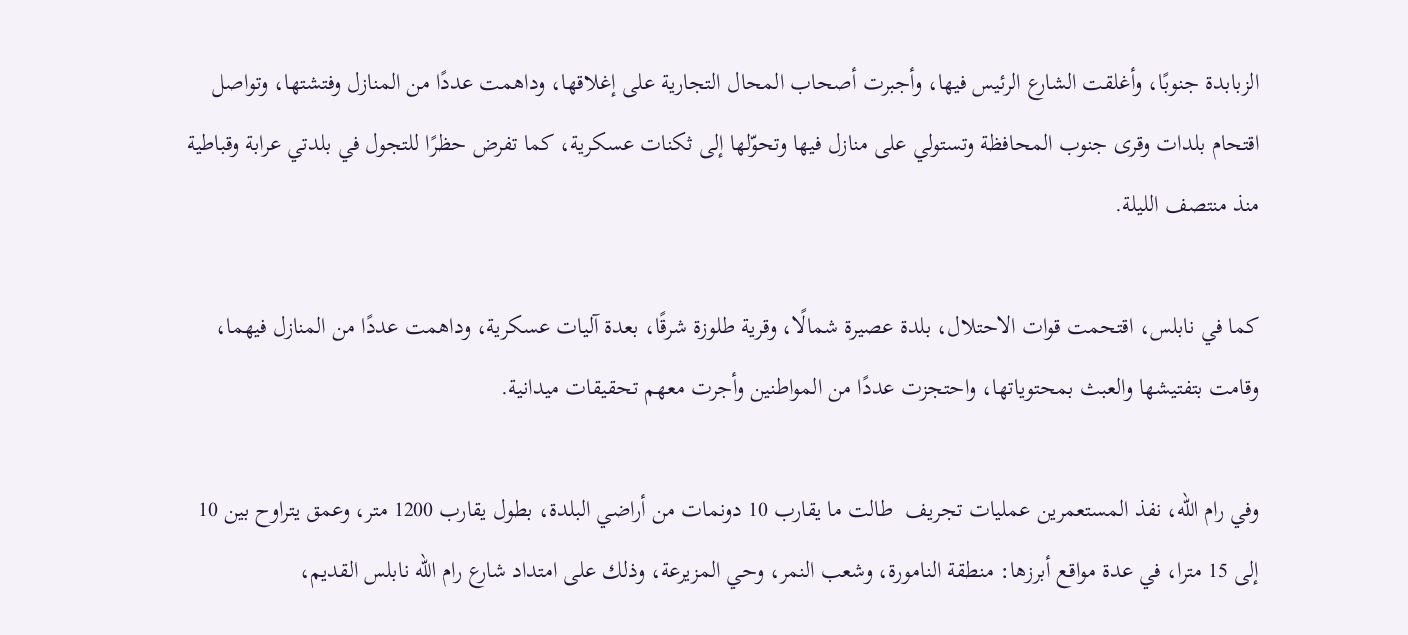الزبابدة جنوبًا، وأغلقت الشارع الرئيس فيها، وأجبرت أصحاب المحال التجارية على إغلاقها، وداهمت عددًا من المنازل وفتشتها، وتواصل اقتحام بلدات وقرى جنوب المحافظة وتستولي على منازل فيها وتحوّلها إلى ثكنات عسكرية، كما تفرض حظرًا للتجول في بلدتي عرابة وقباطية منذ منتصف الليلة.

كما في نابلس، اقتحمت قوات الاحتلال، بلدة عصيرة شمالًا، وقرية طلوزة شرقًا، بعدة آليات عسكرية، وداهمت عددًا من المنازل فيهما، وقامت بتفتيشها والعبث بمحتوياتها، واحتجزت عددًا من المواطنين وأجرت معهم تحقيقات ميدانية.

وفي رام الله، نفذ المستعمرين عمليات تجريف  طالت ما يقارب 10 دونمات من أراضي البلدة، بطول يقارب 1200 متر، وعمق يتراوح بين 10 إلى 15 مترا، في عدة مواقع أبرزها: منطقة النامورة، وشعب النمر، وحي المزيرعة، وذلك على امتداد شارع رام الله نابلس القديم،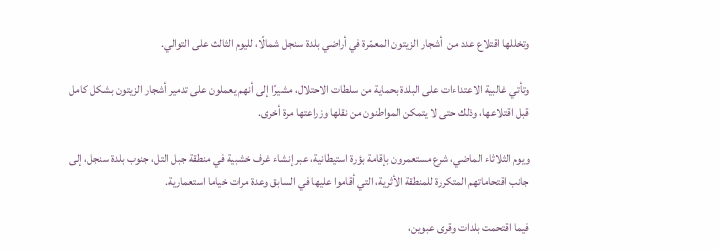وتخللها اقتلاع عدد من  أشجار الزيتون المعمّرة في أراضي بلدة سنجل شمالًا، لليوم الثالث على التوالي.

وتأتي غالبية الاعتداءات على البلدة بحماية من سلطات الاحتلال، مشيرًا إلى أنهم يعملون على تدمير أشجار الزيتون بشكل كامل قبل اقتلاعها، وذلك حتى لا يتمكن المواطنون من نقلها وزراعتها مرة أخرى.

ويوم الثلاثاء الماضي، شرع مستعمرون بإقامة بؤرة استيطانية، عبر إنشاء غرف خشبية في منطقة جبل التل، جنوب بلدة سنجل، إلى جانب اقتحاماتهم المتكررة للمنطقة الأثرية، التي أقاموا عليها في السابق وعدة مرات خياما استعمارية.

فيما اقتحمت بلدات وقرى عبوين،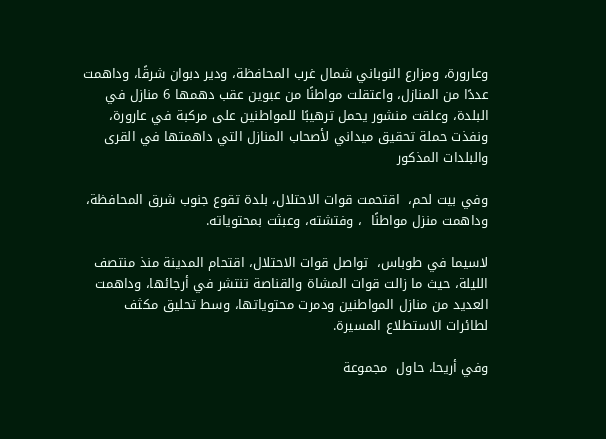وعارورة، ومزارع النوباني شمال غرب المحافظة، ودير دبوان شرقًا، وداهمت عددًا من المنازل، واعتقلت مواطنًا من عبوين عقب دهمها 6 منازل في البلدة، وعلقت منشور يحمل ترهيبًا للمواطنين على مركبة في عارورة، ونفذت حملة تحقيق ميداني لأصحاب المنازل التي داهمتها في القرى والبلدات المذكور

وفي بيت لحم،  اقتحمت قوات الاحتلال، بلدة تقوع جنوب شرق المحافظة، وداهمت منزل مواطنًا  ، وفتشته، وعبثت بمحتوياته.

لاسيما في طوباس،  تواصل قوات الاحتلال، اقتحام المدينة منذ منتصف الليلة، حيث ما زالت قوات المشاة والقناصة تنتشر في أرجائها، وداهمت العديد من منازل المواطنين ودمرت محتوياتها، وسط تحليق مكثف لطائرات الاستطلاع المسيرة.

وفي أريحا، حاول  مجموعة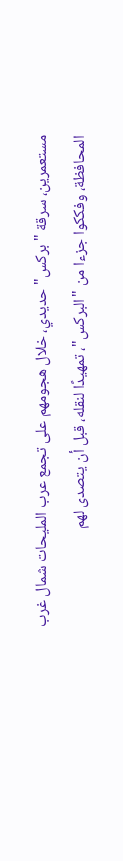مستعمرين، سرقة "بركس" حديدي، خلال هجومهم على تجمع عرب المليحات شمال غرب المحافظة، وفككوا جزءا من "البركس"، تمهيدًا لنقله، قبل أن يتصدى لهم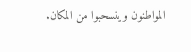المواطنون وينسحبوا من المكان.